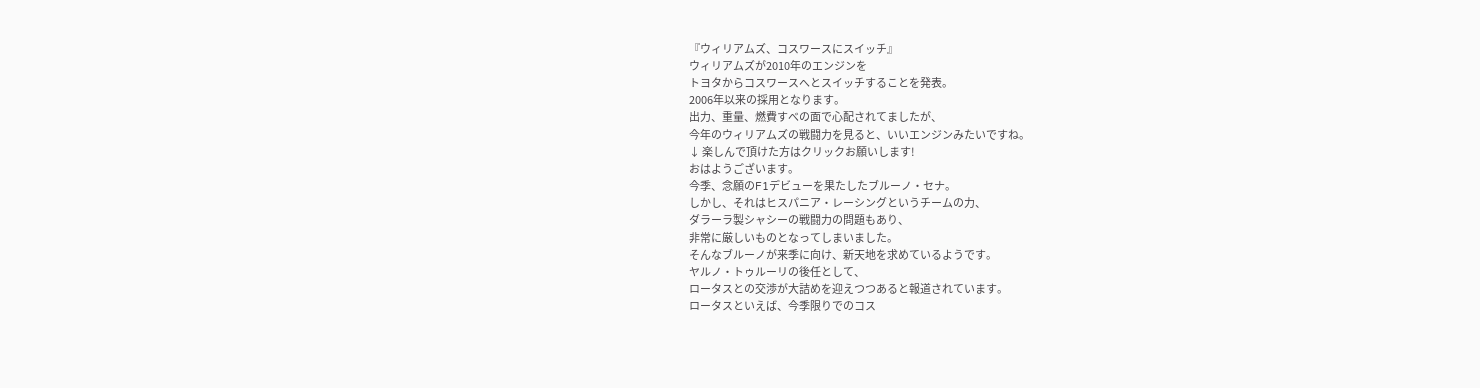『ウィリアムズ、コスワースにスイッチ』
ウィリアムズが2010年のエンジンを
トヨタからコスワースへとスイッチすることを発表。
2006年以来の採用となります。
出力、重量、燃費すべの面で心配されてましたが、
今年のウィリアムズの戦闘力を見ると、いいエンジンみたいですね。
↓ 楽しんで頂けた方はクリックお願いします!
おはようございます。
今季、念願のF1デビューを果たしたブルーノ・セナ。
しかし、それはヒスパニア・レーシングというチームの力、
ダラーラ製シャシーの戦闘力の問題もあり、
非常に厳しいものとなってしまいました。
そんなブルーノが来季に向け、新天地を求めているようです。
ヤルノ・トゥルーリの後任として、
ロータスとの交渉が大詰めを迎えつつあると報道されています。
ロータスといえば、今季限りでのコス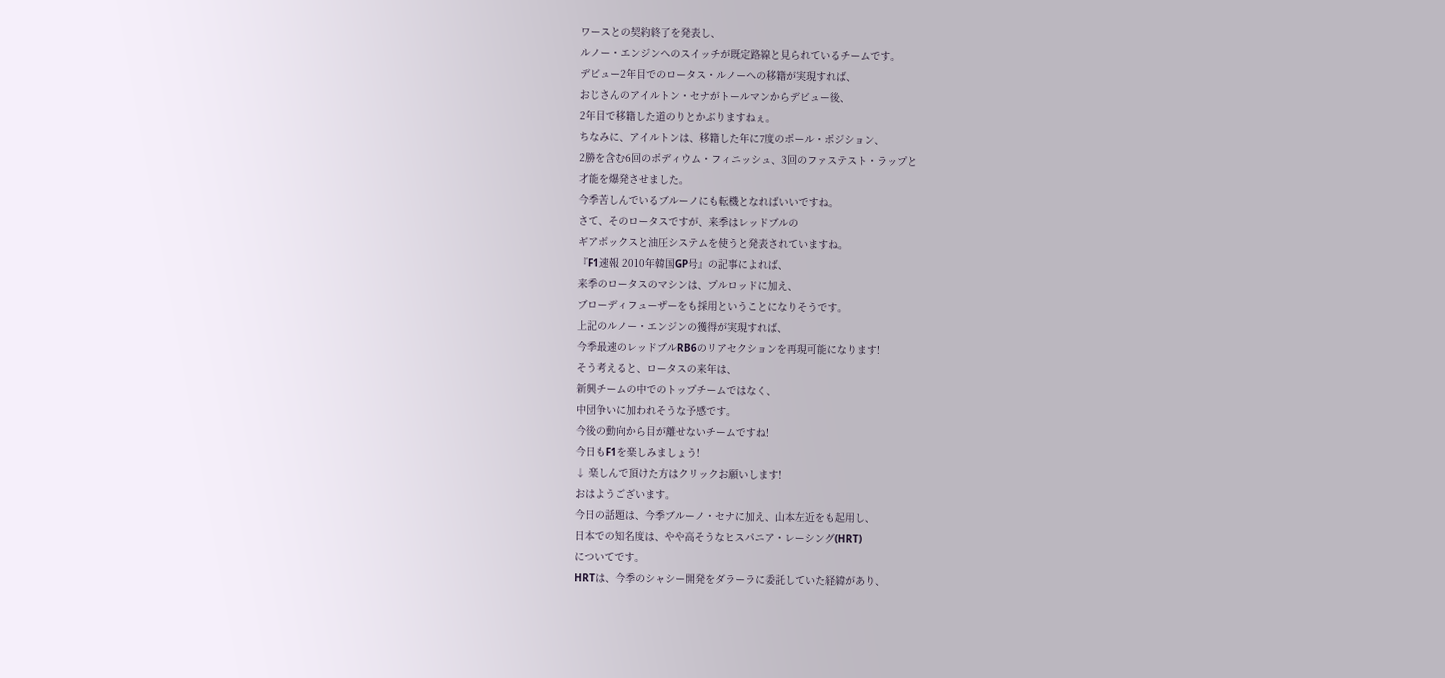ワースとの契約終了を発表し、
ルノー・エンジンへのスイッチが既定路線と見られているチームです。
デビュー2年目でのロータス・ルノーへの移籍が実現すれば、
おじさんのアイルトン・セナがトールマンからデビュー後、
2年目で移籍した道のりとかぶりますねぇ。
ちなみに、アイルトンは、移籍した年に7度のポール・ポジション、
2勝を含む6回のポディウム・フィニッシュ、3回のファステスト・ラップと
才能を爆発させました。
今季苦しんでいるブルーノにも転機となればいいですね。
さて、そのロータスですが、来季はレッドブルの
ギアボックスと油圧システムを使うと発表されていますね。
『F1速報 2010年韓国GP号』の記事によれば、
来季のロータスのマシンは、プルロッドに加え、
ブローディフューザーをも採用ということになりそうです。
上記のルノー・エンジンの獲得が実現すれば、
今季最速のレッドブルRB6のリアセクションを再現可能になります!
そう考えると、ロータスの来年は、
新興チームの中でのトップチームではなく、
中団争いに加われそうな予感です。
今後の動向から目が離せないチームですね!
今日もF1を楽しみましょう!
↓ 楽しんで頂けた方はクリックお願いします!
おはようございます。
今日の話題は、今季ブルーノ・セナに加え、山本左近をも起用し、
日本での知名度は、やや高そうなヒスパニア・レーシング(HRT)
についてです。
HRTは、今季のシャシー開発をダラーラに委託していた経緯があり、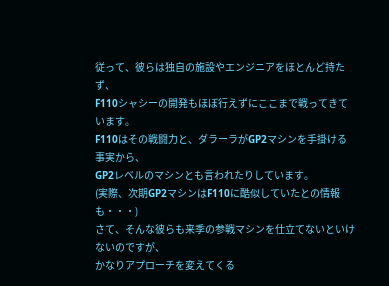従って、彼らは独自の施設やエンジニアをほとんど持たず、
F110シャシーの開発もほぼ行えずにここまで戦ってきています。
F110はその戦闘力と、ダラーラがGP2マシンを手掛ける事実から、
GP2レベルのマシンとも言われたりしています。
(実際、次期GP2マシンはF110に酷似していたとの情報も・・・)
さて、そんな彼らも来季の参戦マシンを仕立てないといけないのですが、
かなりアプローチを変えてくる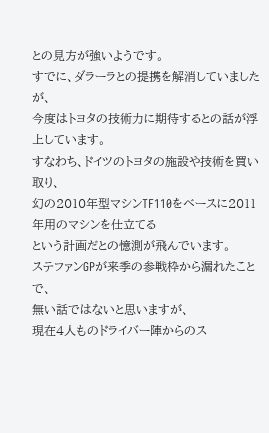との見方が強いようです。
すでに、ダラーラとの提携を解消していましたが、
今度はトヨタの技術力に期待するとの話が浮上しています。
すなわち、ドイツのトヨタの施設や技術を買い取り、
幻の2010年型マシンTF110をベースに2011年用のマシンを仕立てる
という計画だとの憶測が飛んでいます。
ステファンGPが来季の参戦枠から漏れたことで、
無い話ではないと思いますが、
現在4人ものドライバー陣からのス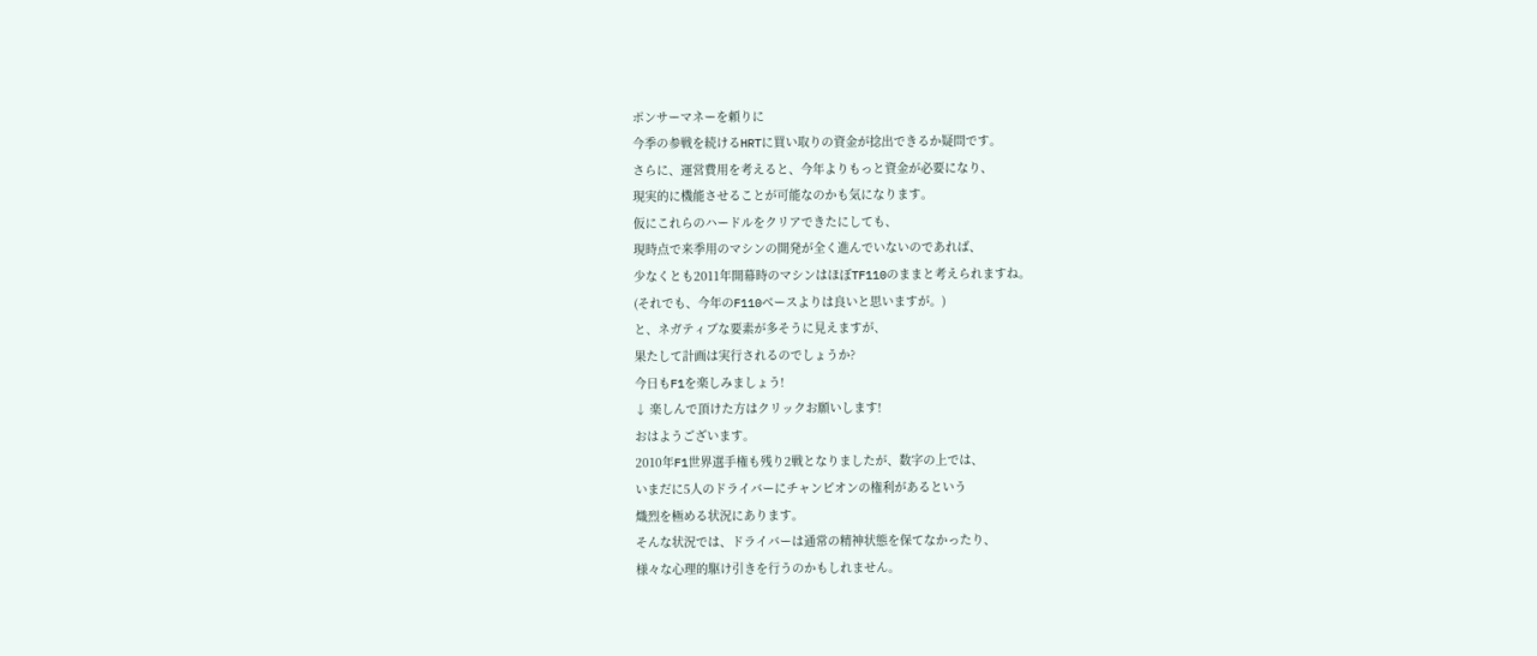ポンサーマネーを頼りに
今季の参戦を続けるHRTに買い取りの資金が捻出できるか疑問です。
さらに、運営費用を考えると、今年よりもっと資金が必要になり、
現実的に機能させることが可能なのかも気になります。
仮にこれらのハードルをクリアできたにしても、
現時点で来季用のマシンの開発が全く進んでいないのであれば、
少なくとも2011年開幕時のマシンはほぼTF110のままと考えられますね。
(それでも、今年のF110ベースよりは良いと思いますが。)
と、ネガティブな要素が多そうに見えますが、
果たして計画は実行されるのでしょうか?
今日もF1を楽しみましょう!
↓ 楽しんで頂けた方はクリックお願いします!
おはようございます。
2010年F1世界選手権も残り2戦となりましたが、数字の上では、
いまだに5人のドライバーにチャンピオンの権利があるという
熾烈を極める状況にあります。
そんな状況では、ドライバーは通常の精神状態を保てなかったり、
様々な心理的駆け引きを行うのかもしれません。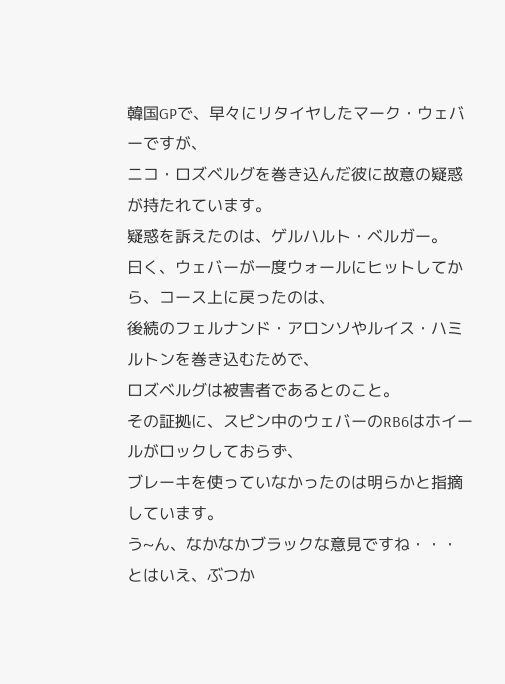韓国GPで、早々にリタイヤしたマーク・ウェバーですが、
ニコ・ロズベルグを巻き込んだ彼に故意の疑惑が持たれています。
疑惑を訴えたのは、ゲルハルト・ベルガー。
曰く、ウェバーが一度ウォールにヒットしてから、コース上に戻ったのは、
後続のフェルナンド・アロンソやルイス・ハミルトンを巻き込むためで、
ロズベルグは被害者であるとのこと。
その証拠に、スピン中のウェバーのRB6はホイールがロックしておらず、
ブレーキを使っていなかったのは明らかと指摘しています。
う~ん、なかなかブラックな意見ですね・・・
とはいえ、ぶつか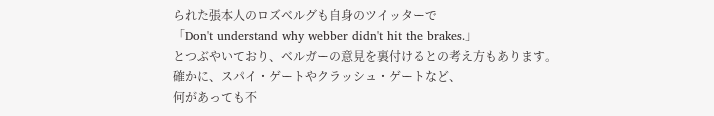られた張本人のロズベルグも自身のツイッターで
「Don't understand why webber didn't hit the brakes.」
とつぶやいており、ベルガーの意見を裏付けるとの考え方もあります。
確かに、スパイ・ゲートやクラッシュ・ゲートなど、
何があっても不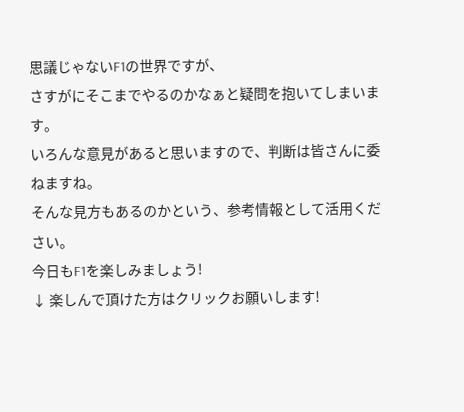思議じゃないF1の世界ですが、
さすがにそこまでやるのかなぁと疑問を抱いてしまいます。
いろんな意見があると思いますので、判断は皆さんに委ねますね。
そんな見方もあるのかという、参考情報として活用ください。
今日もF1を楽しみましょう!
↓ 楽しんで頂けた方はクリックお願いします!